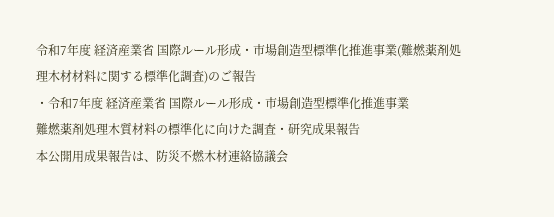令和7年度 経済産業省 国際ルール形成・市場創造型標準化推進事業(難燃薬剤処理木材材料に関する標準化調査)のご報告
・令和7年度 経済産業省 国際ルール形成・市場創造型標準化推進事業
難燃薬剤処理木質材料の標準化に向けた調査・研究成果報告
本公開用成果報告は、防災不燃木材連絡協議会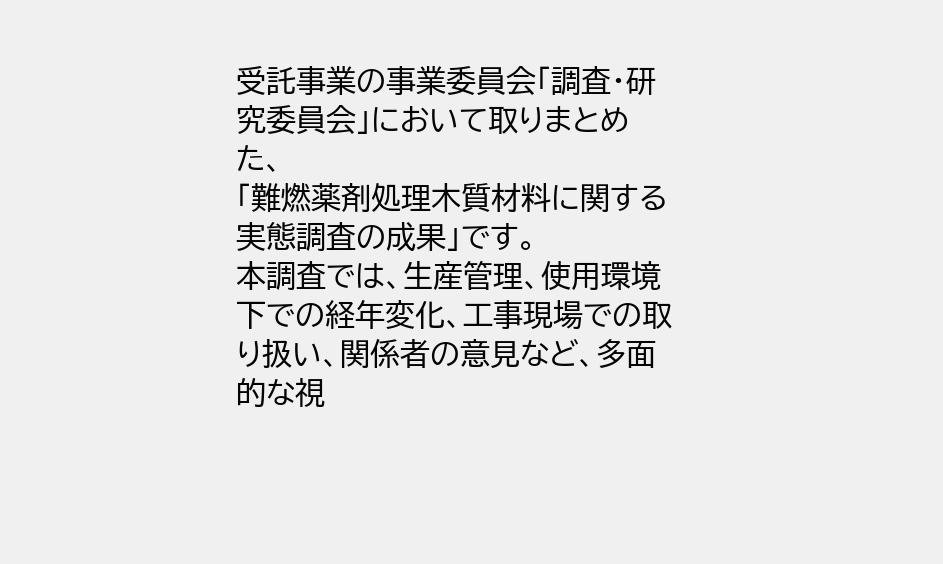受託事業の事業委員会「調査・研究委員会」において取りまとめた、
「難燃薬剤処理木質材料に関する実態調査の成果」です。
本調査では、生産管理、使用環境下での経年変化、工事現場での取り扱い、関係者の意見など、多面的な視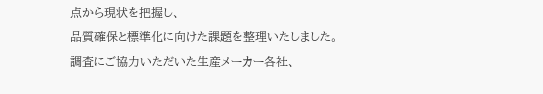点から現状を把握し、
品質確保と標準化に向けた課題を整理いたしました。
調査にご協力いただいた生産メーカー各社、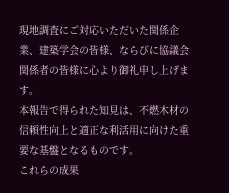現地調査にご対応いただいた関係企業、建築学会の皆様、ならびに協議会関係者の皆様に心より御礼申し上げます。
本報告で得られた知見は、不燃木材の信頼性向上と適正な利活用に向けた重要な基盤となるものです。
これらの成果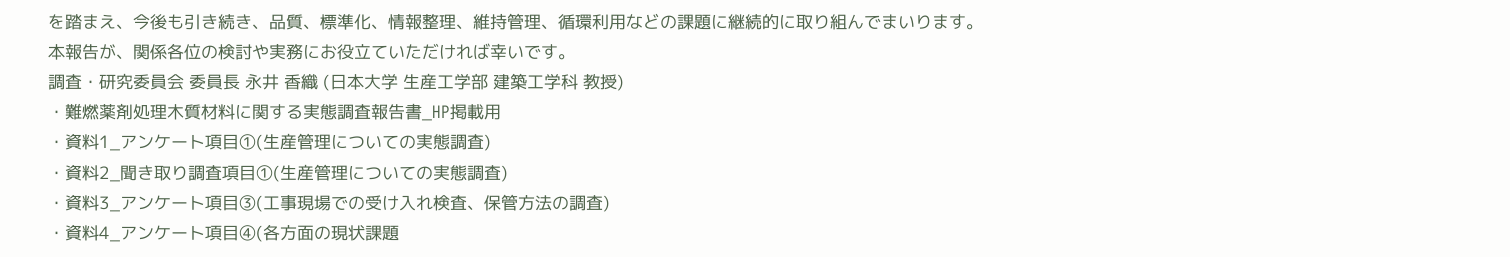を踏まえ、今後も引き続き、品質、標準化、情報整理、維持管理、循環利用などの課題に継続的に取り組んでまいります。
本報告が、関係各位の検討や実務にお役立ていただければ幸いです。
調査・研究委員会 委員長 永井 香織 (日本大学 生産工学部 建築工学科 教授)
・難燃薬剤処理木質材料に関する実態調査報告書_HP掲載用
・資料1_アンケート項目①(生産管理についての実態調査)
・資料2_聞き取り調査項目①(生産管理についての実態調査)
・資料3_アンケート項目③(工事現場での受け入れ検査、保管方法の調査)
・資料4_アンケート項目④(各方面の現状課題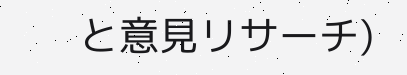と意見リサーチ)